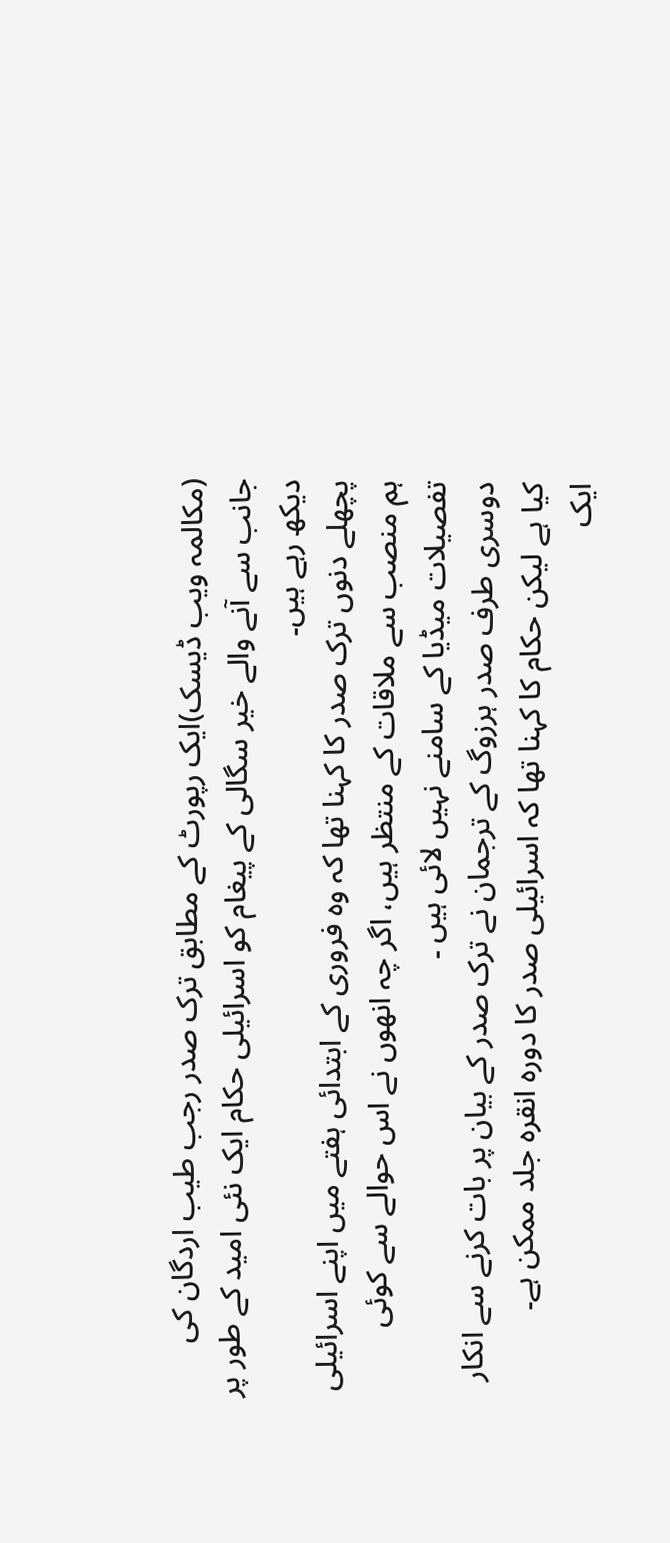(مکالمہ ویب ڈیسک)ایک رپورٹ کے مطابق ترک صدر رجب طیب اردگان کی جانب سے آنے والے خیر سگالی کے پیغام کو اسرائیلی حکام ایک نئی امید کے طور پر دیکھ رہے ہیں۔
پچھلے دنوں ترک صدر کا کہنا تھا کہ وہ فروری کے ابتدائی ہفتے میں اپنے اسرائیلی ہم منصب سے ملاقات کے منتظر ہیں، اگر چہ انھوں نے اس حوالے سے کوئی تفصیلات میڈیا کے سامنے نہیں لائی ہیں ۔
دوسری طرف صدر ہرزوگ کے ترجمان نے ترک صدر کے بیان پر بات کرنے سے انکار کیا ہے لیکن حکام کا کہنا تھا کہ اسرائیلی صدر کا دورہ انقرہ جلد ممکن ہے۔
ایک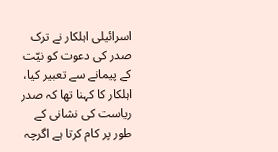اسرائیلی اہلکار نے ترک صدر کی دعوت کو نیّت کے پیمانے سے تعبیر کیا، اہلکار کا کہنا تھا کہ صدر ریاست کی نشانی کے طور پر کام کرتا ہے اگرچہ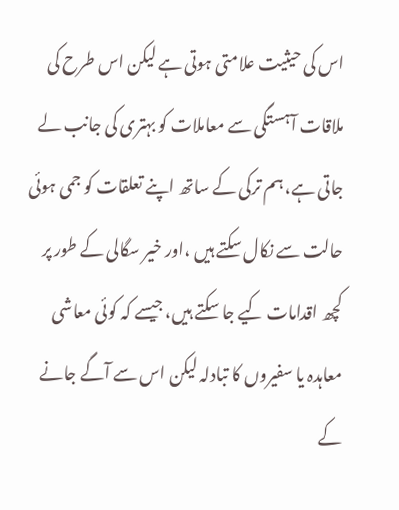اس کی حیثیت علامتی ہوتی ہے لیکن اس طرح کی ملاقات آہستگی سے معاملات کو بہتری کی جانب لے جاتی ہے، ہم ترکی کے ساتھ اپنے تعلقات کو جمی ہوئی حالت سے نکال سکتے ہیں ،اور خیر سگالی کے طور پر کچھ اقدامات کیے جا سکتے ہیں، جیسے کہ کوئی معاشی معاہدہ یا سفیروں کا تبادلہ لیکن اس سے آگے جانے کے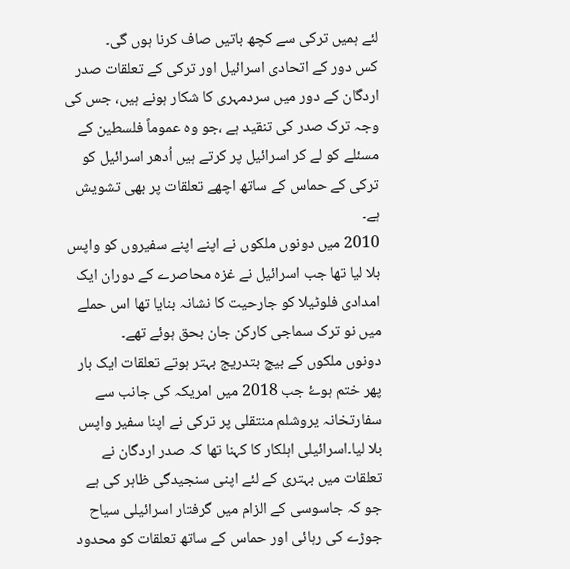لئے ہمیں ترکی سے کچھ باتیں صاف کرنا ہوں گی۔
کس دور کے اتحادی اسرائیل اور ترکی کے تعلقات صدر اردگان کے دور میں سردمہری کا شکار ہونے ہیں، جس کی وجہ ترک صدر کی تنقید ہے ،جو وہ عموماً فلسطین کے مسئلے کو لے کر اسرائیل پر کرتے ہیں اُدھر اسرائیل کو ترکی کے حماس کے ساتھ اچھے تعلقات پر بھی تشویش ہے۔
2010 میں دونوں ملکوں نے اپنے اپنے سفیروں کو واپس بلا لیا تھا جب اسرائیل نے غزہ محاصرے کے دوران ایک امدادی فلوٹیلا کو جارحیت کا نشانہ بنایا تھا اس حملے میں نو ترک سماجی کارکن جان بحق ہوئے تھے۔
دونوں ملکوں کے بیچ بتدریج بہتر ہوتے تعلقات ایک بار پھر ختم ہوۓ جب 2018 میں امریکہ کی جانب سے سفارتخانہ یروشلم منتقلی پر ترکی نے اپنا سفیر واپس بلا لیا۔اسرائیلی اہلکار کا کہنا تھا کہ صدر اردگان نے تعلقات میں بہتری کے لئے اپنی سنجیدگی ظاہر کی ہے جو کہ جاسوسی کے الزام میں گرفتار اسرائیلی سیاح جوڑے کی رہائی اور حماس کے ساتھ تعلقات کو محدود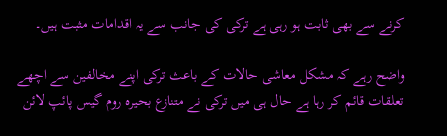کرنے سے بھی ثابت ہو رہی ہے ترکی کی جانب سے یہ اقدامات مثبت ہیں۔

واضح رہے کہ مشکل معاشی حالات کے باعث ترکی اپنے مخالفین سے اچھے تعلقات قائم کر رہا ہے حال ہی میں ترکی نے متنازع بحیرہ روم گیس پائپ لائن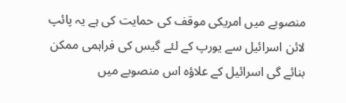منصوبے میں امریکی موقف کی حمایت کی ہے یہ پائپ لائن اسرائیل سے یورپ کے لئے گیس کی فراہمی ممکن بنائے گی اسرائیل کے علاؤہ اس منصوبے میں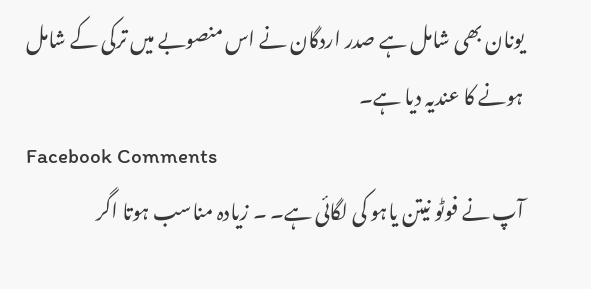یونان بھی شامل ہے صدر اردگان نے اس منصوبے میں ترکی کے شامل ہونے کا عندیہ دیا ہے۔
Facebook Comments
آپ نے فوٹو نیتن یاہو کی لگائی ہے۔ ۔ زیادہ مناسب ہوتا اگر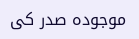موجودہ صدر کی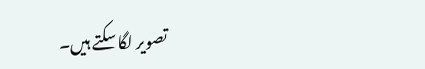تصویر لگا سکتے ہیں۔